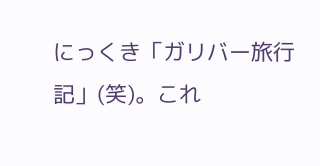にっくき「ガリバー旅行記」(笑)。これ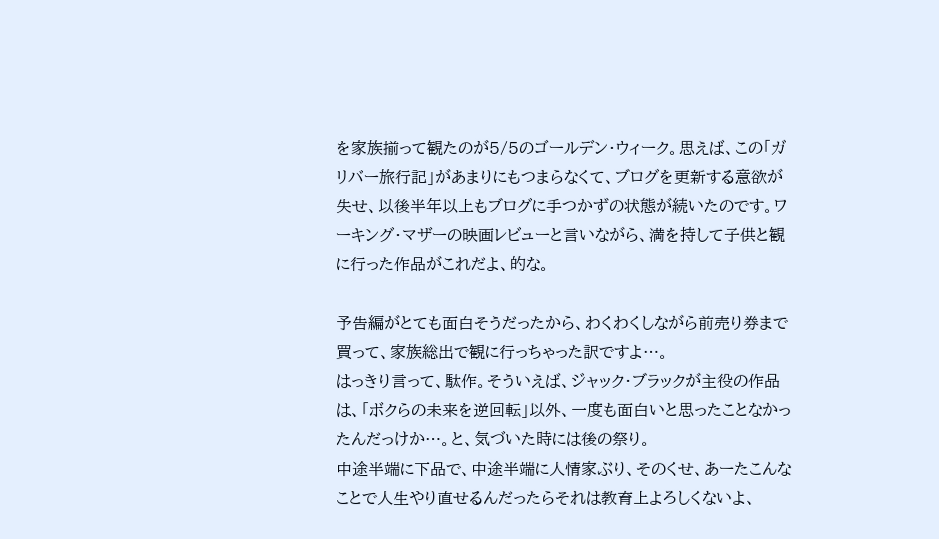を家族揃って観たのが5/5のゴールデン・ウィーク。思えば、この「ガリバー旅行記」があまりにもつまらなくて、ブログを更新する意欲が失せ、以後半年以上もブログに手つかずの状態が続いたのです。ワーキング・マザーの映画レビューと言いながら、満を持して子供と観に行った作品がこれだよ、的な。

予告編がとても面白そうだったから、わくわくしながら前売り券まで買って、家族総出で観に行っちゃった訳ですよ…。
はっきり言って、駄作。そういえば、ジャック・ブラックが主役の作品は、「ボクらの未来を逆回転」以外、一度も面白いと思ったことなかったんだっけか…。と、気づいた時には後の祭り。
中途半端に下品で、中途半端に人情家ぶり、そのくせ、あーたこんなことで人生やり直せるんだったらそれは教育上よろしくないよ、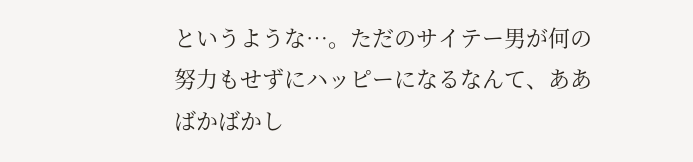というような…。ただのサイテー男が何の努力もせずにハッピーになるなんて、ああばかばかし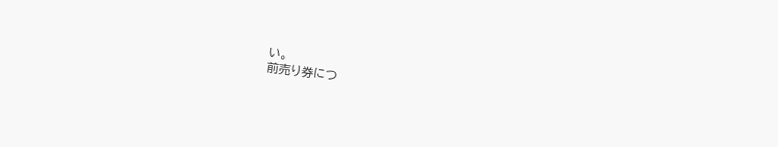い。
前売り券につ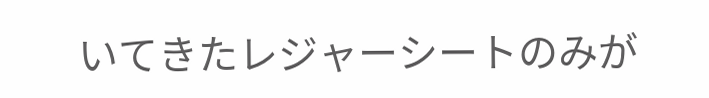いてきたレジャーシートのみが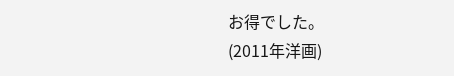お得でした。
(2011年洋画)